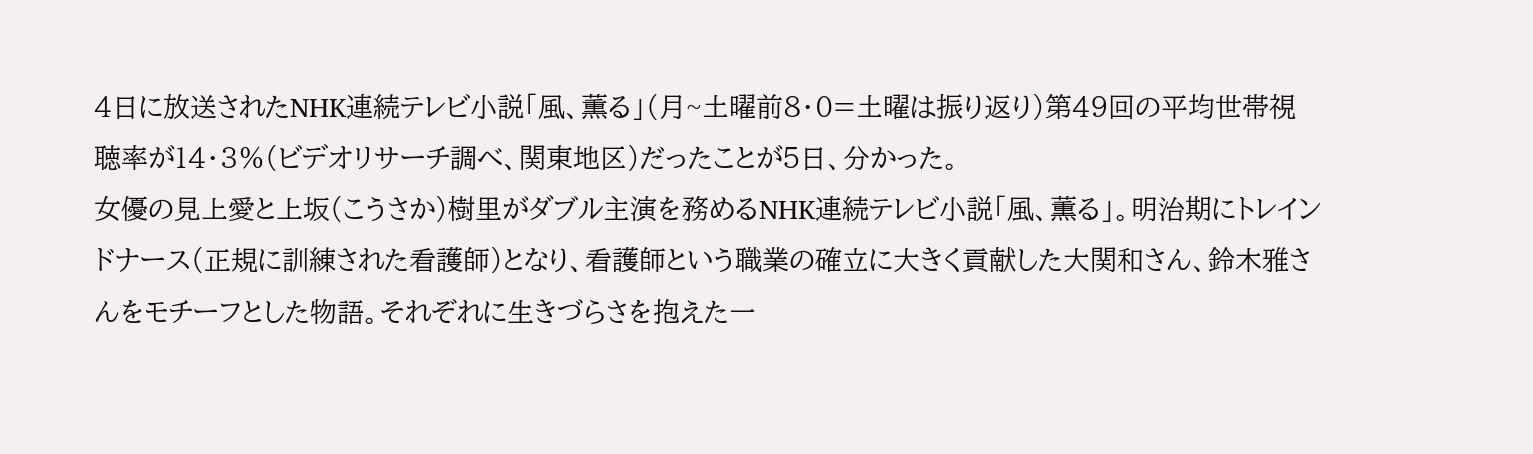4日に放送されたNHK連続テレビ小説「風、薫る」(月~土曜前8・0=土曜は振り返り)第49回の平均世帯視聴率が14・3%(ビデオリサーチ調べ、関東地区)だったことが5日、分かった。
女優の見上愛と上坂(こうさか)樹里がダブル主演を務めるNHK連続テレビ小説「風、薫る」。明治期にトレインドナース(正規に訓練された看護師)となり、看護師という職業の確立に大きく貢献した大関和さん、鈴木雅さんをモチーフとした物語。それぞれに生きづらさを抱えた一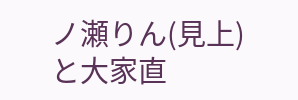ノ瀬りん(見上)と大家直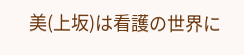美(上坂)は看護の世界に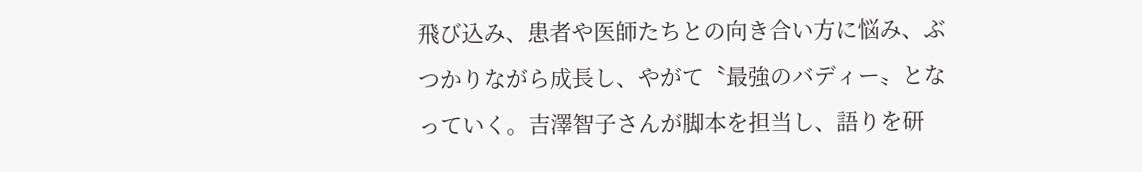飛び込み、患者や医師たちとの向き合い方に悩み、ぶつかりながら成長し、やがて〝最強のバディー〟となっていく。吉澤智子さんが脚本を担当し、語りを研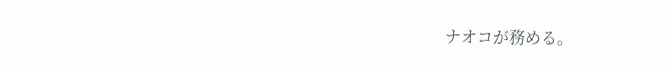ナオコが務める。